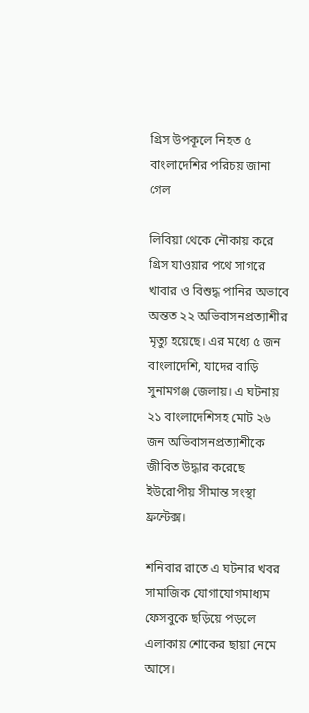গ্রিস উপকূলে নিহত ৫ বাংলাদেশির পরিচয় জানা গেল

লিবিয়া থেকে নৌকায় করে গ্রিস যাওয়ার পথে সাগরে খাবার ও বিশুদ্ধ পানির অভাবে অন্তত ২২ অভিবাসনপ্রত্যাশীর মৃত্যু হয়েছে। এর মধ্যে ৫ জন বাংলাদেশি, যাদের বাড়ি সুনামগঞ্জ জেলায়। এ ঘটনায় ২১ বাংলাদেশিসহ মোট ২৬ জন অভিবাসনপ্রত্যাশীকে জীবিত উদ্ধার করেছে ইউরোপীয় সীমান্ত সংস্থা ফ্রন্টেক্স।

শনিবার রাতে এ ঘটনার খবর সামাজিক যোগাযোগমাধ্যম ফেসবুকে ছড়িয়ে পড়লে এলাকায় শোকের ছায়া নেমে আসে।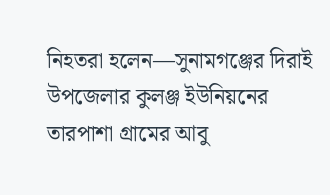নিহতরা হলেন—সুনামগঞ্জের দিরাই উপজেলার কুলঞ্জ ইউনিয়নের তারপাশা গ্রামের আবু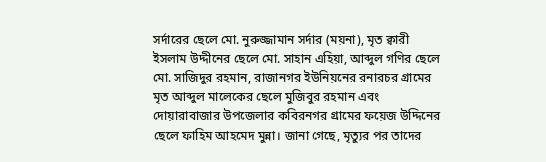সর্দারের ছেলে মো. নুরুজ্জামান সর্দার (ময়না), মৃত ক্বারী ইসলাম উদ্দীনের ছেলে মো. সাহান এহিয়া, আব্দুল গণির ছেলে মো. সাজিদুর রহমান, রাজানগর ইউনিয়নের রনারচর গ্রামের মৃত আব্দুল মালেকের ছেলে মুজিবুর রহমান এবং দোয়ারাবাজার উপজেলার কবিরনগর গ্রামের ফয়েজ উদ্দিনের ছেলে ফাহিম আহমেদ মুন্না। জানা গেছে, মৃত্যুর পর তাদের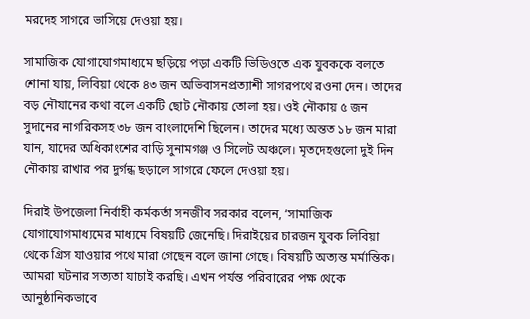মরদেহ সাগরে ভাসিয়ে দেওয়া হয়।

সামাজিক যোগাযোগমাধ্যমে ছড়িয়ে পড়া একটি ভিডিওতে এক যুবককে বলতে শোনা যায়, লিবিয়া থেকে ৪৩ জন অভিবাসনপ্রত্যাশী সাগরপথে রওনা দেন। তাদের বড় নৌযানের কথা বলে একটি ছোট নৌকায় তোলা হয়। ওই নৌকায় ৫ জন সুদানের নাগরিকসহ ৩৮ জন বাংলাদেশি ছিলেন। তাদের মধ্যে অন্তত ১৮ জন মারা যান, যাদের অধিকাংশের বাড়ি সুনামগঞ্জ ও সিলেট অঞ্চলে। মৃতদেহগুলো দুই দিন নৌকায় রাখার পর দুর্গন্ধ ছড়ালে সাগরে ফেলে দেওয়া হয়।

দিরাই উপজেলা নির্বাহী কর্মকর্তা সনজীব সরকার বলেন, ‘সামাজিক যোগাযোগমাধ্যমের মাধ্যমে বিষয়টি জেনেছি। দিরাইয়ের চারজন যুবক লিবিয়া থেকে গ্রিস যাওয়ার পথে মারা গেছেন বলে জানা গেছে। বিষয়টি অত্যন্ত মর্মান্তিক। আমরা ঘটনার সত্যতা যাচাই করছি। এখন পর্যন্ত পরিবারের পক্ষ থেকে আনুষ্ঠানিকভাবে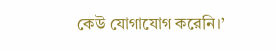কেউ যোগাযোগ করেনি।’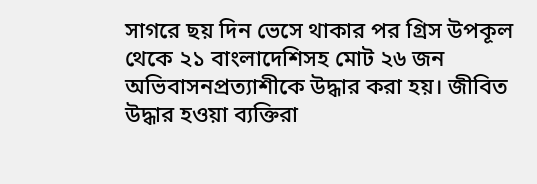সাগরে ছয় দিন ভেসে থাকার পর গ্রিস উপকূল থেকে ২১ বাংলাদেশিসহ মোট ২৬ জন অভিবাসনপ্রত্যাশীকে উদ্ধার করা হয়। জীবিত উদ্ধার হওয়া ব্যক্তিরা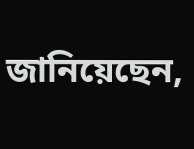জানিয়েছেন,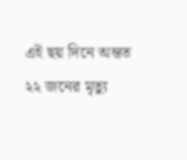এই ছয় দিনে অন্তত ২২ জনের মৃত্যু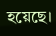হয়েছে।